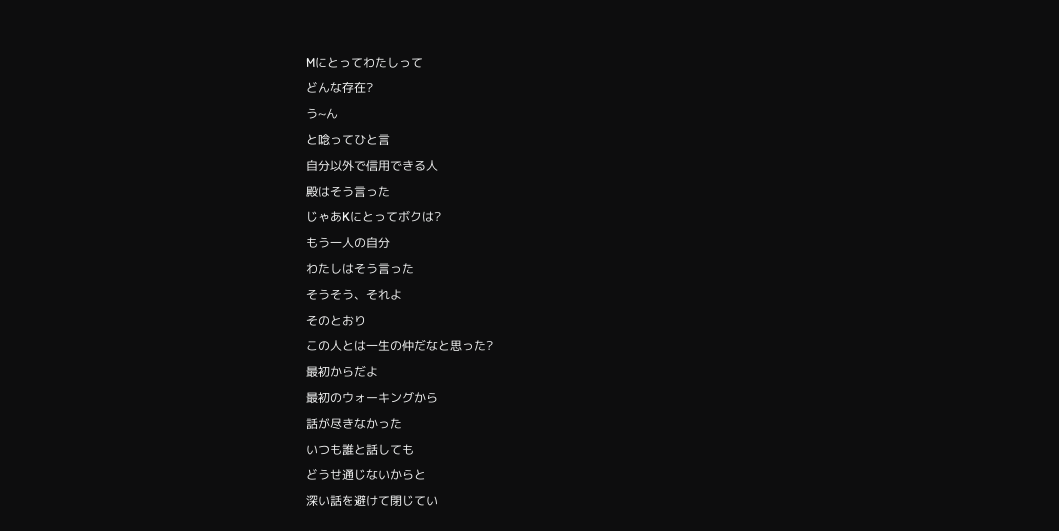Mにとってわたしって
どんな存在?
う~ん
と唸ってひと言
自分以外で信用できる人
殿はそう言った
じゃあKにとってボクは?
もう一人の自分
わたしはそう言った
そうそう、それよ
そのとおり
この人とは一生の仲だなと思った?
最初からだよ
最初のウォーキングから
話が尽きなかった
いつも誰と話しても
どうせ通じないからと
深い話を避けて閉じてい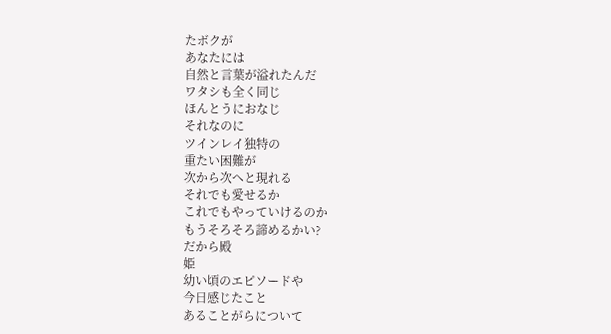たボクが
あなたには
自然と言葉が溢れたんだ
ワタシも全く同じ
ほんとうにおなじ
それなのに
ツインレイ独特の
重たい困難が
次から次へと現れる
それでも愛せるか
これでもやっていけるのか
もうそろそろ諦めるかい?
だから殿
姫
幼い頃のエピソードや
今日感じたこと
あることがらについて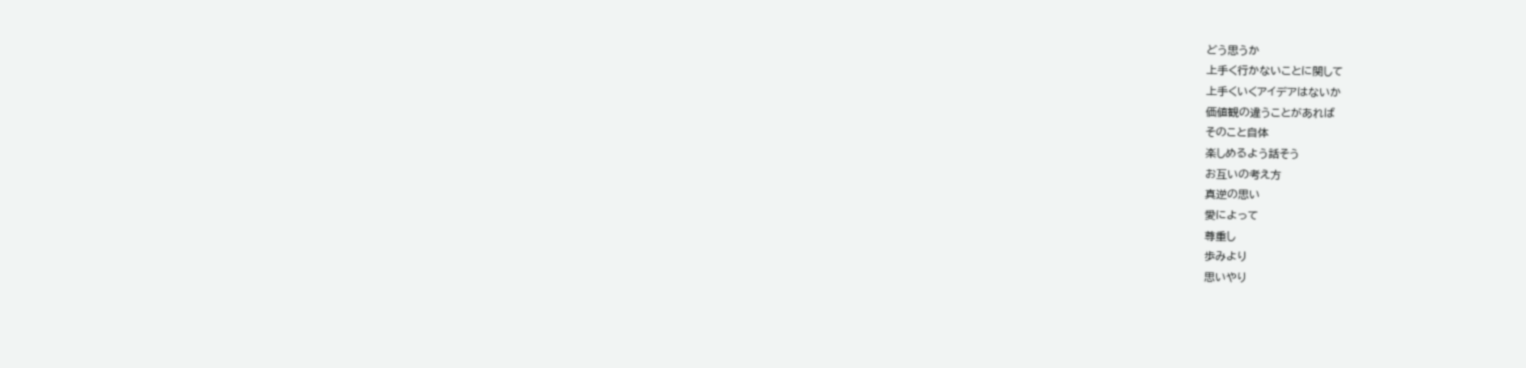どう思うか
上手く行かないことに関して
上手くいくアイデアはないか
価値観の違うことがあれば
そのこと自体
楽しめるよう話そう
お互いの考え方
真逆の思い
愛によって
尊重し
歩みより
思いやり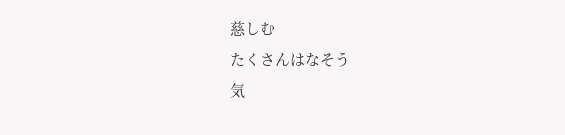慈しむ
たくさんはなそう
気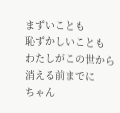まずいことも
恥ずかしいことも
わたしがこの世から消える前までに
ちゃん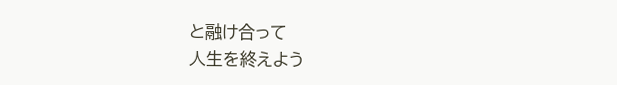と融け合って
人生を終えよう